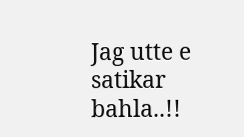Jag utte e satikar bahla..!!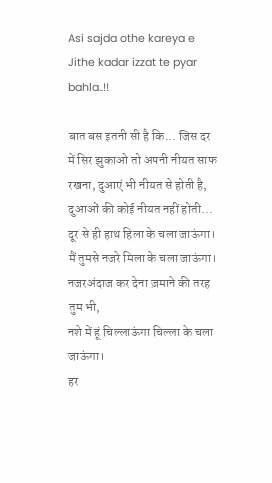Asi sajda othe kareya e
Jithe kadar izzat te pyar bahla..!!

बात बस इतनी सी है कि... जिस दर में सिर झुकाओ तो अपनी नीयत साफ रखना, दुआएं भी नीयत से होती है, दुआओं की कोई नीयत नहीं होती...
दूर से ही हाथ हिला के चला जाऊंगा।
मैं तुमसे नजरे मिला के चला जाऊंगा।
नजरअंदाज कर देना ज़माने की तरह तुम भी,
नशे में हूं चिल्लाऊंगा चिल्ला के चला जाऊंगा।
हर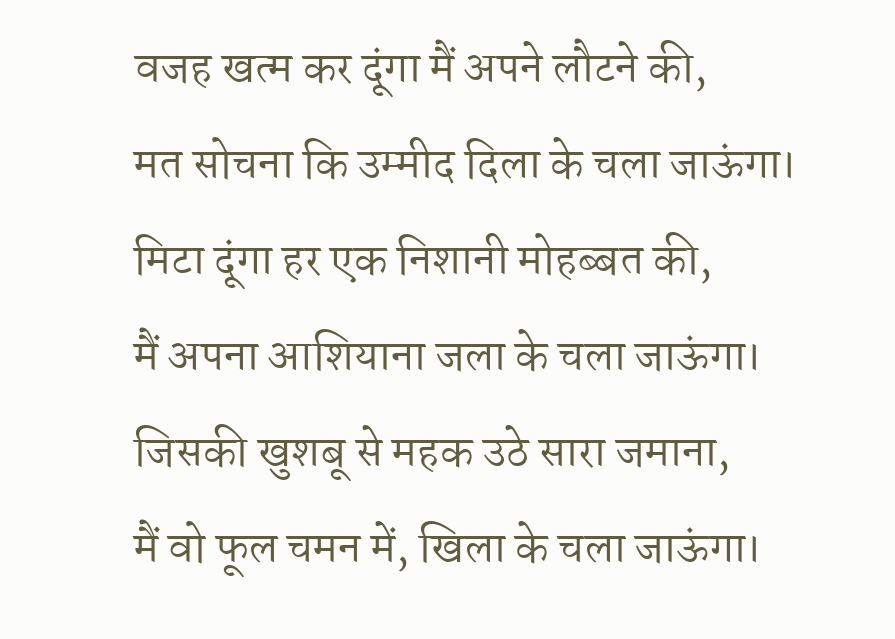वजह खत्म कर दूंगा मैं अपने लौटने की,
मत सोचना कि उम्मीद दिला के चला जाऊंगा।
मिटा दूंगा हर एक निशानी मोहब्बत की,
मैं अपना आशियाना जला के चला जाऊंगा।
जिसकी खुशबू से महक उठे सारा जमाना,
मैं वो फूल चमन में, खिला के चला जाऊंगा।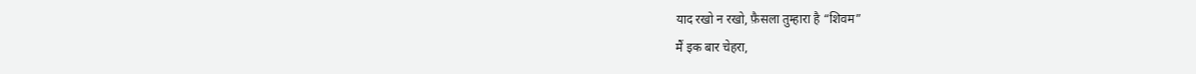याद रखो न रखो, फ़ैसला तुम्हारा है “शिवम”
मैं इक बार चेहरा,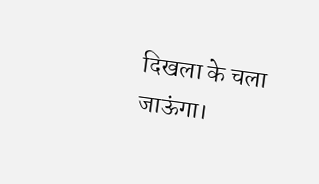दिखला के चला जाऊंगा।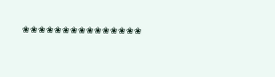❀❀❀❀❀❀❀❀❀❀❀❀❀❀❀